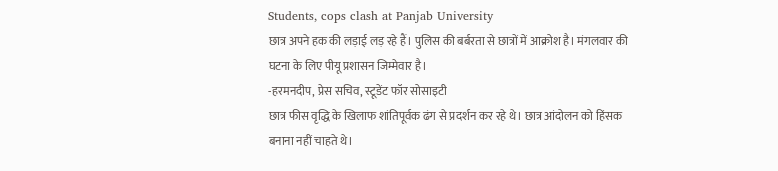Students, cops clash at Panjab University
छात्र अपने हक की लड़ाई लड़ रहे हैं। पुलिस की बर्बरता से छात्रों में आक्रोश है। मंगलवार की घटना के लिए पीयू प्रशासन जिम्मेवार है।
-हरमनदीप, प्रेस सचिव, स्टूडेंट फॉर सोसाइटी
छात्र फीस वृद्धि के खिलाफ शांतिपूर्वक ढंग से प्रदर्शन कर रहे थे। छात्र आंदोलन को हिंसक बनाना नहीं चाहते थे।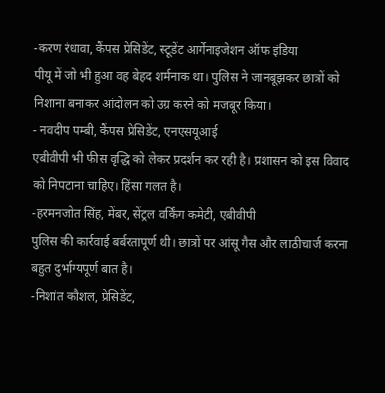-करण रंधावा, कैंपस प्रेसिडेंट, स्टूडेंट आर्गेनाइजेशन ऑफ इंडिया
पीयू में जो भी हुआ वह बेहद शर्मनाक था। पुलिस ने जानबूझकर छात्रों को निशाना बनाकर आंदोलन को उग्र करने को मजबूर किया।
- नवदीप पम्बी, कैंपस प्रेसिडेंट, एनएसयूआई
एबीवीपी भी फीस वृद्धि को लेकर प्रदर्शन कर रही है। प्रशासन को इस विवाद को निपटाना चाहिए। हिंसा गलत है।
-हरमनजोत सिंह, मेंबर, सेंट्रल वर्किंग कमेटी, एबीवीपी
पुलिस की कार्रवाई बर्बरतापूर्ण थी। छात्रों पर आंसू गैस और लाठीचार्ज करना बहुत दुर्भाग्यपूर्ण बात है।
-निशांत कौशल, प्रेसिडेंट,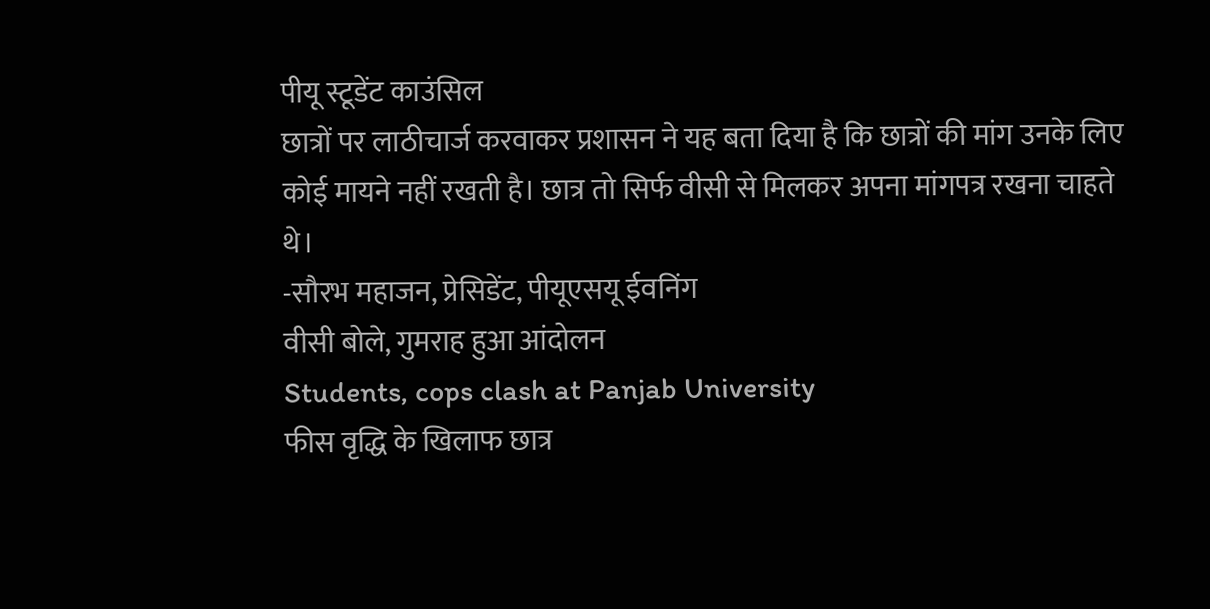पीयू स्टूडेंट काउंसिल
छात्रों पर लाठीचार्ज करवाकर प्रशासन ने यह बता दिया है कि छात्रों की मांग उनके लिए कोई मायने नहीं रखती है। छात्र तो सिर्फ वीसी से मिलकर अपना मांगपत्र रखना चाहते थे।
-सौरभ महाजन, प्रेसिडेंट, पीयूएसयू ईवनिंग
वीसी बोले, गुमराह हुआ आंदोलन
Students, cops clash at Panjab University
फीस वृद्धि के खिलाफ छात्र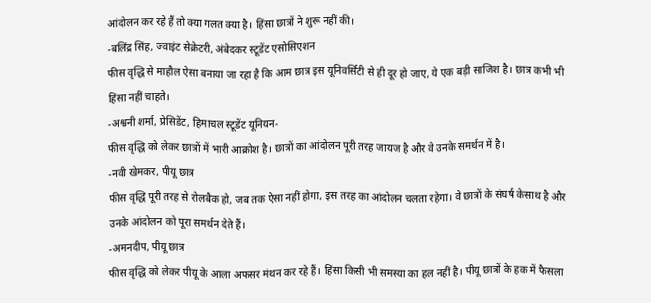आंदोलन कर रहे हैं तो क्या गलत क्या है। हिंसा छात्रों ने शुरू नहीं की।
-बलिंद्र सिंह, ज्वाइंट सेक्रेटरी, अंबेदकर स्टूडेंट एसोसिएशन
फीस वृद्धि से माहौल ऐसा बनाया जा रहा है कि आम छात्र इस यूनिवर्सिटी से ही दूर हो जाए, ये एक बड़ी साजिश है। छात्र कभी भी हिंसा नहीं चाहते।
-अश्वनी शर्मा, प्रेसिडेंट, हिमाचल स्टूडेंट यूनियन-
फीस वृद्धि को लेकर छात्रों में भारी आक्रोश है। छात्रों का आंदोलन पूरी तरह जायज है और वे उनके समर्थन में है।
-नवी खेमकर, पीयू छात्र
फीस वृद्धि पूरी तरह से रोलबैक हो, जब तक ऐसा नहीं होगा, इस तरह का आंदोलन चलता रहेगा। वे छात्रों के संघर्ष केसाथ है और उनके आंदोलन को पूरा समर्थन देते हैं।
-अमनदीप, पीयू छात्र
फीस वृद्धि को लेकर पीयू के आला अफसर मंथन कर रहे हैं। हिंसा किसी भी समस्या का हल नहीं है। पीयू छात्रों के हक में फैसला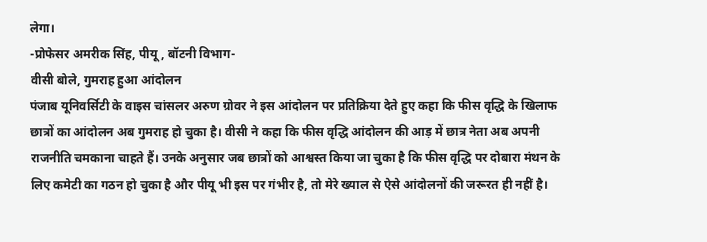लेगा।
-प्रोफेसर अमरीक सिंह, पीयू, बॉटनी विभाग-
वीसी बोले, गुमराह हुआ आंदोलन
पंजाब यूनिवर्सिटी के वाइस चांसलर अरुण ग्रोवर ने इस आंदोलन पर प्रतिक्रिया देते हुए कहा कि फीस वृद्धि के खिलाफ छात्रों का आंदोलन अब गुमराह हो चुका है। वीसी ने कहा कि फीस वृद्धि आंदोलन की आड़ में छात्र नेता अब अपनी राजनीति चमकाना चाहते हैं। उनके अनुसार जब छात्रों को आश्वस्त किया जा चुका है कि फीस वृद्धि पर दोबारा मंथन के लिए कमेटी का गठन हो चुका है और पीयू भी इस पर गंभीर है, तो मेरे ख्याल से ऐसे आंदोलनों की जरूरत ही नहीं है।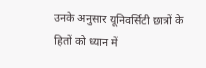उनके अनुसार यूनिवर्सिटी छात्रों के हितों को ध्यान में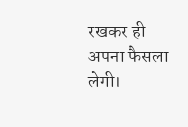रखकर ही अपना फैसला लेगी।